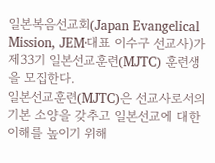일본복음선교회(Japan Evangelical Mission, JEM·대표 이수구 선교사)가 제33기 일본선교훈련(MJTC) 훈련생을 모집한다.
일본선교훈련(MJTC)은 선교사로서의 기본 소양을 갖추고 일본선교에 대한 이해를 높이기 위해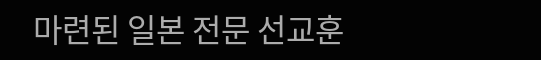마련된 일본 전문 선교훈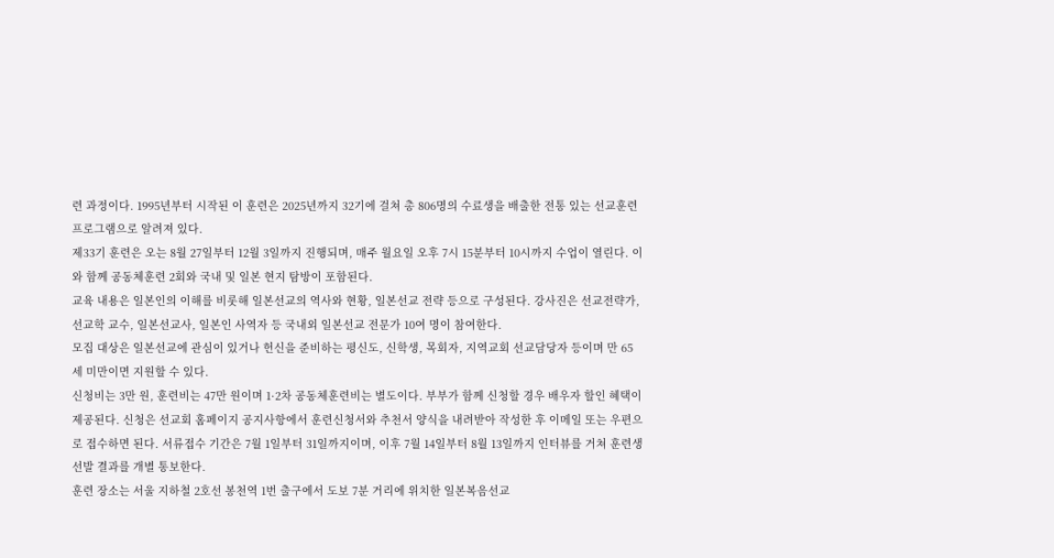련 과정이다. 1995년부터 시작된 이 훈련은 2025년까지 32기에 걸쳐 총 806명의 수료생을 배출한 전통 있는 선교훈련 프로그램으로 알려져 있다.
제33기 훈련은 오는 8월 27일부터 12월 3일까지 진행되며, 매주 월요일 오후 7시 15분부터 10시까지 수업이 열린다. 이와 함께 공동체훈련 2회와 국내 및 일본 현지 탐방이 포함된다.
교육 내용은 일본인의 이해를 비롯해 일본선교의 역사와 현황, 일본선교 전략 등으로 구성된다. 강사진은 선교전략가, 선교학 교수, 일본선교사, 일본인 사역자 등 국내외 일본선교 전문가 10여 명이 참여한다.
모집 대상은 일본선교에 관심이 있거나 헌신을 준비하는 평신도, 신학생, 목회자, 지역교회 선교담당자 등이며 만 65세 미만이면 지원할 수 있다.
신청비는 3만 원, 훈련비는 47만 원이며 1·2차 공동체훈련비는 별도이다. 부부가 함께 신청할 경우 배우자 할인 혜택이 제공된다. 신청은 선교회 홈페이지 공지사항에서 훈련신청서와 추천서 양식을 내려받아 작성한 후 이메일 또는 우편으로 접수하면 된다. 서류접수 기간은 7월 1일부터 31일까지이며, 이후 7월 14일부터 8월 13일까지 인터뷰를 거쳐 훈련생 선발 결과를 개별 통보한다.
훈련 장소는 서울 지하철 2호선 봉천역 1번 출구에서 도보 7분 거리에 위치한 일본복음선교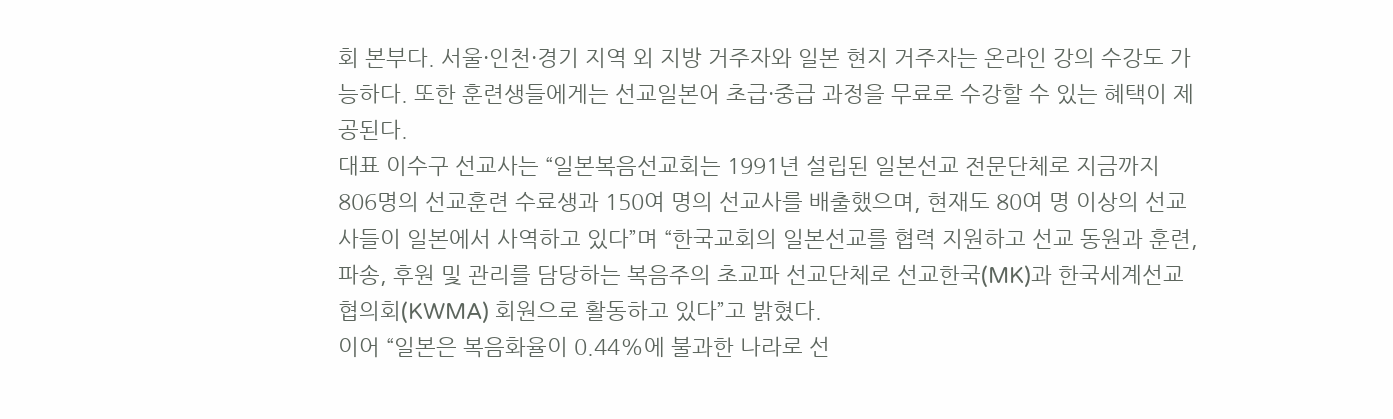회 본부다. 서울·인천·경기 지역 외 지방 거주자와 일본 현지 거주자는 온라인 강의 수강도 가능하다. 또한 훈련생들에게는 선교일본어 초급·중급 과정을 무료로 수강할 수 있는 혜택이 제공된다.
대표 이수구 선교사는 “일본복음선교회는 1991년 설립된 일본선교 전문단체로 지금까지 806명의 선교훈련 수료생과 150여 명의 선교사를 배출했으며, 현재도 80여 명 이상의 선교사들이 일본에서 사역하고 있다”며 “한국교회의 일본선교를 협력 지원하고 선교 동원과 훈련, 파송, 후원 및 관리를 담당하는 복음주의 초교파 선교단체로 선교한국(MK)과 한국세계선교협의회(KWMA) 회원으로 활동하고 있다”고 밝혔다.
이어 “일본은 복음화율이 0.44%에 불과한 나라로 선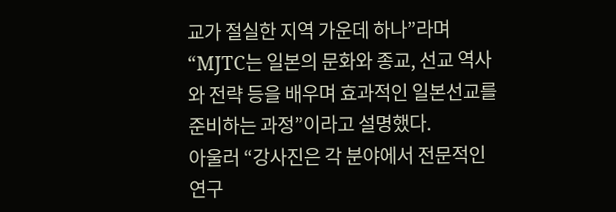교가 절실한 지역 가운데 하나”라며 “MJTC는 일본의 문화와 종교, 선교 역사와 전략 등을 배우며 효과적인 일본선교를 준비하는 과정”이라고 설명했다.
아울러 “강사진은 각 분야에서 전문적인 연구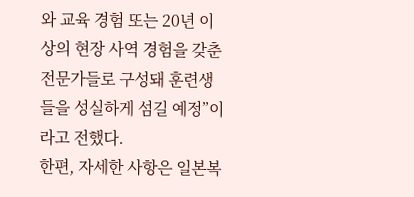와 교육 경험 또는 20년 이상의 현장 사역 경험을 갖춘 전문가들로 구성돼 훈련생들을 성실하게 섬길 예정”이라고 전했다.
한편, 자세한 사항은 일본복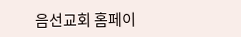음선교회 홈페이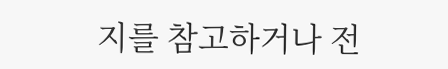지를 참고하거나 전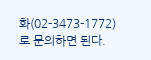화(02-3473-1772)로 문의하면 된다.